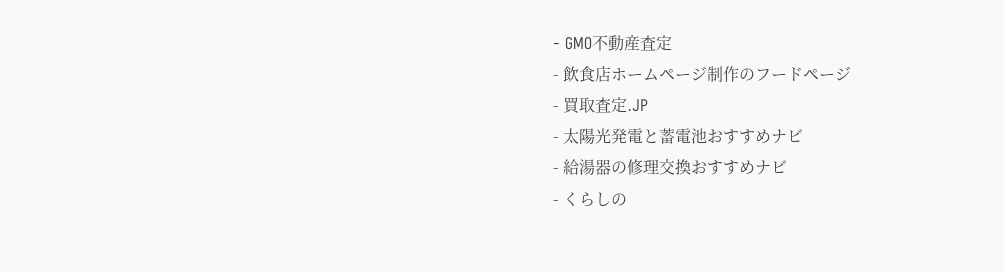- GMO不動産査定
- 飲食店ホームページ制作のフードページ
- 買取査定.JP
- 太陽光発電と蓄電池おすすめナビ
- 給湯器の修理交換おすすめナビ
- くらしの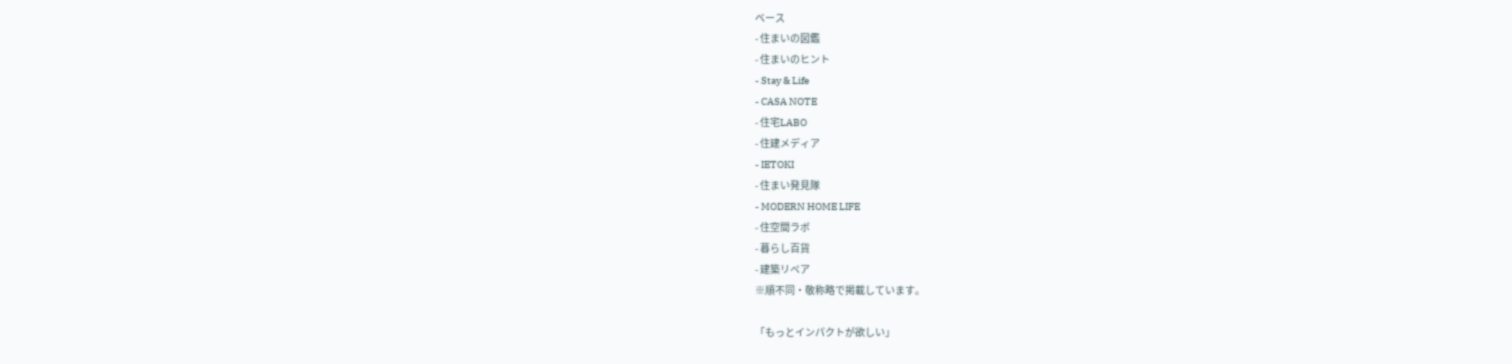ベース
- 住まいの図鑑
- 住まいのヒント
- Stay & Life
- CASA NOTE
- 住宅LABO
- 住建メディア
- IETOKI
- 住まい発見隊
- MODERN HOME LIFE
- 住空間ラボ
- 暮らし百貨
- 建築リペア
※順不同・敬称略で掲載しています。

「もっとインパクトが欲しい」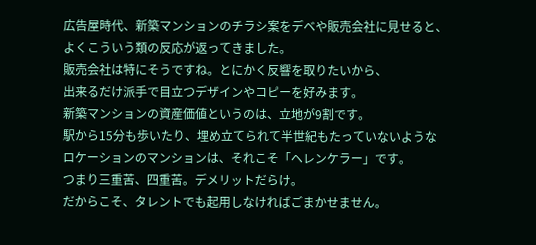広告屋時代、新築マンションのチラシ案をデベや販売会社に見せると、
よくこういう類の反応が返ってきました。
販売会社は特にそうですね。とにかく反響を取りたいから、
出来るだけ派手で目立つデザインやコピーを好みます。
新築マンションの資産価値というのは、立地が9割です。
駅から15分も歩いたり、埋め立てられて半世紀もたっていないような
ロケーションのマンションは、それこそ「ヘレンケラー」です。
つまり三重苦、四重苦。デメリットだらけ。
だからこそ、タレントでも起用しなければごまかせません。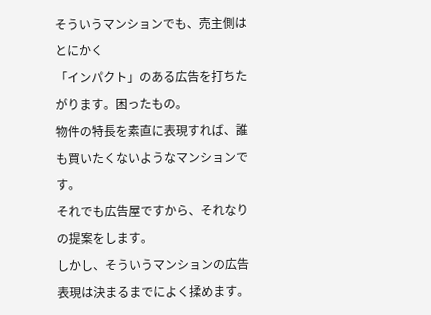そういうマンションでも、売主側はとにかく
「インパクト」のある広告を打ちたがります。困ったもの。
物件の特長を素直に表現すれば、誰も買いたくないようなマンションです。
それでも広告屋ですから、それなりの提案をします。
しかし、そういうマンションの広告表現は決まるまでによく揉めます。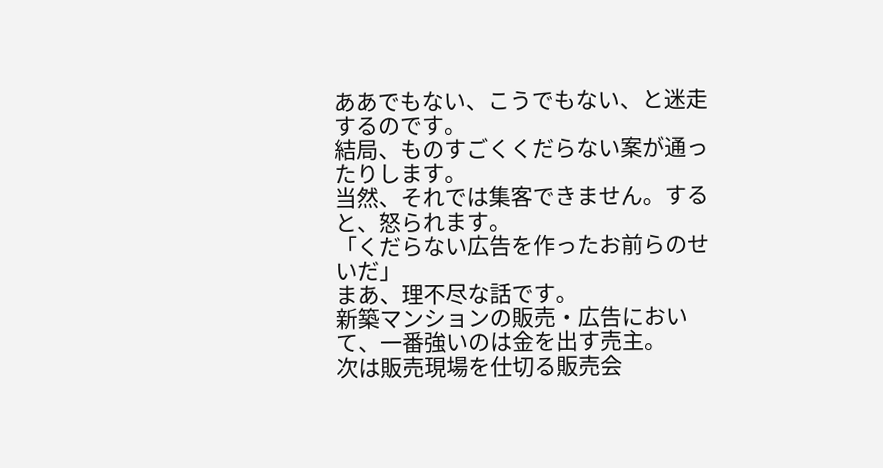ああでもない、こうでもない、と迷走するのです。
結局、ものすごくくだらない案が通ったりします。
当然、それでは集客できません。すると、怒られます。
「くだらない広告を作ったお前らのせいだ」
まあ、理不尽な話です。
新築マンションの販売・広告において、一番強いのは金を出す売主。
次は販売現場を仕切る販売会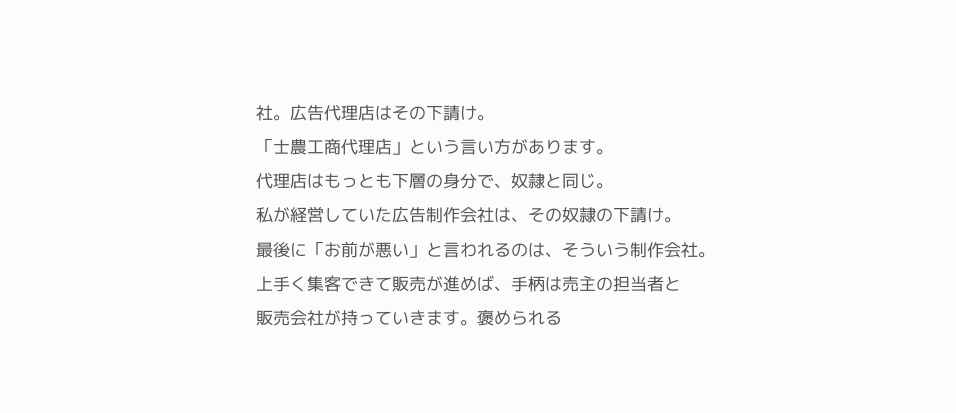社。広告代理店はその下請け。
「士農工商代理店」という言い方があります。
代理店はもっとも下層の身分で、奴隷と同じ。
私が経営していた広告制作会社は、その奴隷の下請け。
最後に「お前が悪い」と言われるのは、そういう制作会社。
上手く集客できて販売が進めば、手柄は売主の担当者と
販売会社が持っていきます。褒められる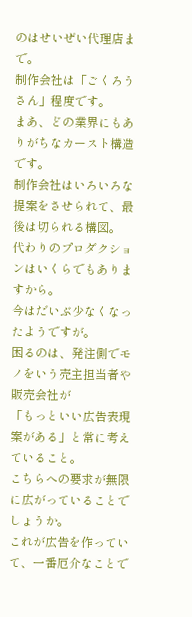のはせいぜい代理店まで。
制作会社は「ごくろうさん」程度です。
まあ、どの業界にもありがちなカースト構造です。
制作会社はいろいろな提案をさせられて、最後は切られる構図。
代わりのプロダクションはいくらでもありますから。
今はだいぶ少なくなったようですが。
困るのは、発注側でモノをいう売主担当者や販売会社が
「もっといい広告表現案がある」と常に考えていること。
こちらへの要求が無限に広がっていることでしょうか。
これが広告を作っていて、一番厄介なことで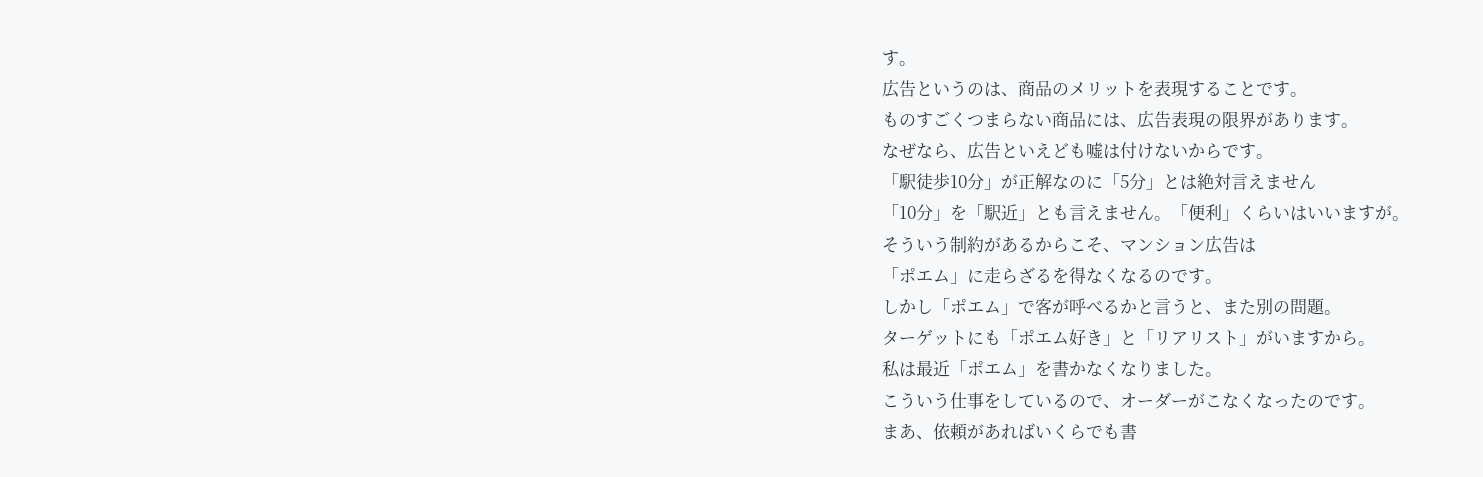す。
広告というのは、商品のメリットを表現することです。
ものすごくつまらない商品には、広告表現の限界があります。
なぜなら、広告といえども嘘は付けないからです。
「駅徒歩10分」が正解なのに「5分」とは絶対言えません
「10分」を「駅近」とも言えません。「便利」くらいはいいますが。
そういう制約があるからこそ、マンション広告は
「ポエム」に走らざるを得なくなるのです。
しかし「ポエム」で客が呼べるかと言うと、また別の問題。
ターゲットにも「ポエム好き」と「リアリスト」がいますから。
私は最近「ポエム」を書かなくなりました。
こういう仕事をしているので、オーダーがこなくなったのです。
まあ、依頼があればいくらでも書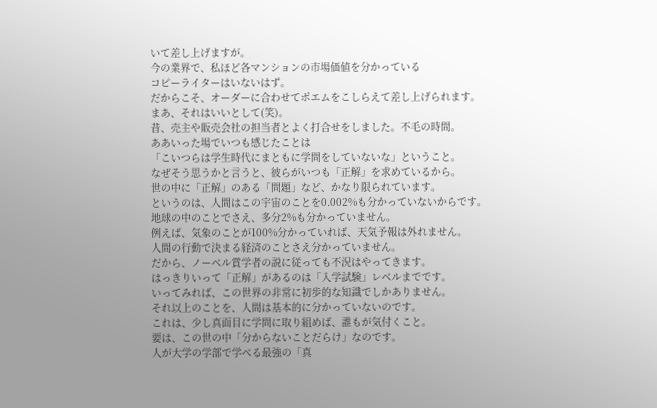いて差し上げますが。
今の業界で、私ほど各マンションの市場価値を分かっている
コピーライターはいないはず。
だからこそ、オーダーに合わせてポエムをこしらえて差し上げられます。
まあ、それはいいとして(笑)。
昔、売主や販売会社の担当者とよく打合せをしました。不毛の時間。
ああいった場でいつも感じたことは
「こいつらは学生時代にまともに学問をしていないな」ということ。
なぜそう思うかと言うと、彼らがいつも「正解」を求めているから。
世の中に「正解」のある「問題」など、かなり限られています。
というのは、人間はこの宇宙のことを0.002%も分かっていないからです。
地球の中のことでさえ、多分2%も分かっていません。
例えば、気象のことが100%分かっていれば、天気予報は外れません。
人間の行動で決まる経済のことさえ分かっていません。
だから、ノーベル賞学者の説に従っても不況はやってきます。
はっきりいって「正解」があるのは「入学試験」レベルまでです。
いってみれば、この世界の非常に初歩的な知識でしかありません。
それ以上のことを、人間は基本的に分かっていないのです。
これは、少し真面目に学問に取り組めば、誰もが気付くこと。
要は、この世の中「分からないことだらけ」なのです。
人が大学の学部で学べる最強の「真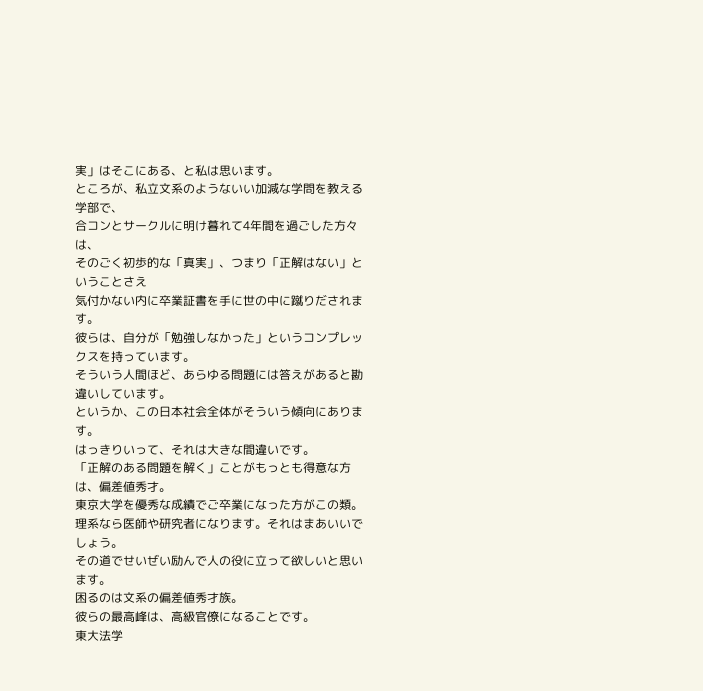実」はそこにある、と私は思います。
ところが、私立文系のようないい加減な学問を教える学部で、
合コンとサークルに明け暮れて4年間を過ごした方々は、
そのごく初歩的な「真実」、つまり「正解はない」ということさえ
気付かない内に卒業証書を手に世の中に蹴りだされます。
彼らは、自分が「勉強しなかった」というコンプレックスを持っています。
そういう人間ほど、あらゆる問題には答えがあると勘違いしています。
というか、この日本社会全体がそういう傾向にあります。
はっきりいって、それは大きな間違いです。
「正解のある問題を解く」ことがもっとも得意な方は、偏差値秀才。
東京大学を優秀な成績でご卒業になった方がこの類。
理系なら医師や研究者になります。それはまあいいでしょう。
その道でせいぜい励んで人の役に立って欲しいと思います。
困るのは文系の偏差値秀才族。
彼らの最高峰は、高級官僚になることです。
東大法学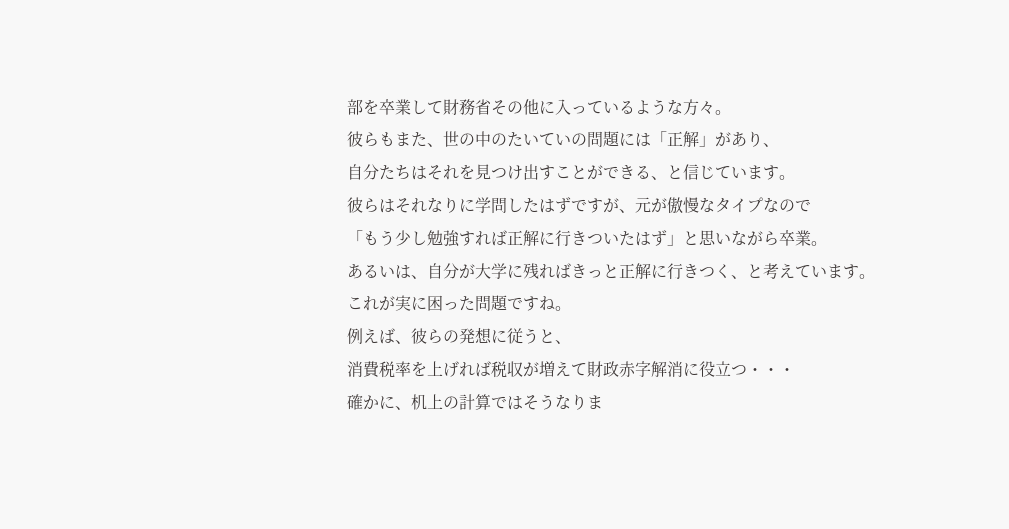部を卒業して財務省その他に入っているような方々。
彼らもまた、世の中のたいていの問題には「正解」があり、
自分たちはそれを見つけ出すことができる、と信じています。
彼らはそれなりに学問したはずですが、元が傲慢なタイプなので
「もう少し勉強すれば正解に行きついたはず」と思いながら卒業。
あるいは、自分が大学に残ればきっと正解に行きつく、と考えています。
これが実に困った問題ですね。
例えば、彼らの発想に従うと、
消費税率を上げれば税収が増えて財政赤字解消に役立つ・・・
確かに、机上の計算ではそうなりま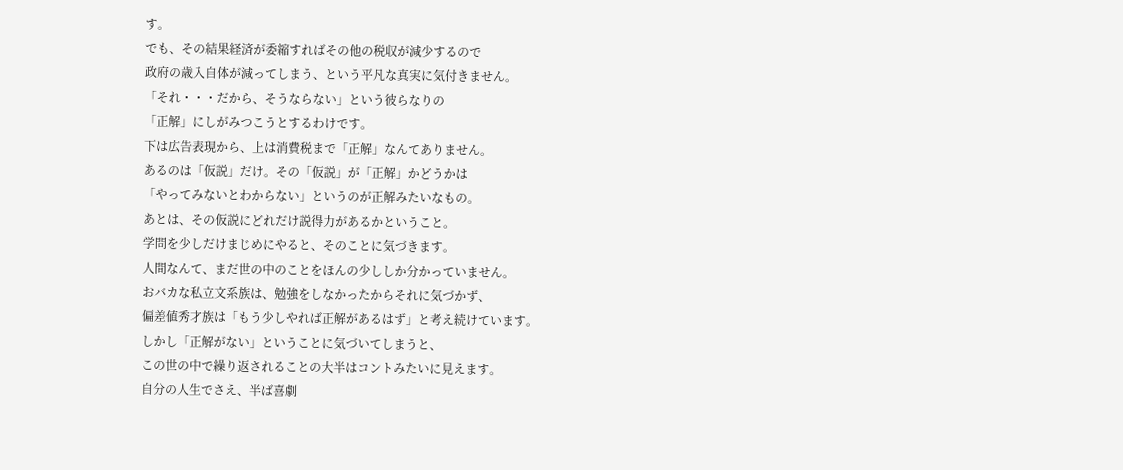す。
でも、その結果経済が委縮すればその他の税収が減少するので
政府の歳入自体が減ってしまう、という平凡な真実に気付きません。
「それ・・・だから、そうならない」という彼らなりの
「正解」にしがみつこうとするわけです。
下は広告表現から、上は消費税まで「正解」なんてありません。
あるのは「仮説」だけ。その「仮説」が「正解」かどうかは
「やってみないとわからない」というのが正解みたいなもの。
あとは、その仮説にどれだけ説得力があるかということ。
学問を少しだけまじめにやると、そのことに気づきます。
人間なんて、まだ世の中のことをほんの少ししか分かっていません。
おバカな私立文系族は、勉強をしなかったからそれに気づかず、
偏差値秀才族は「もう少しやれば正解があるはず」と考え続けています。
しかし「正解がない」ということに気づいてしまうと、
この世の中で繰り返されることの大半はコントみたいに見えます。
自分の人生でさえ、半ば喜劇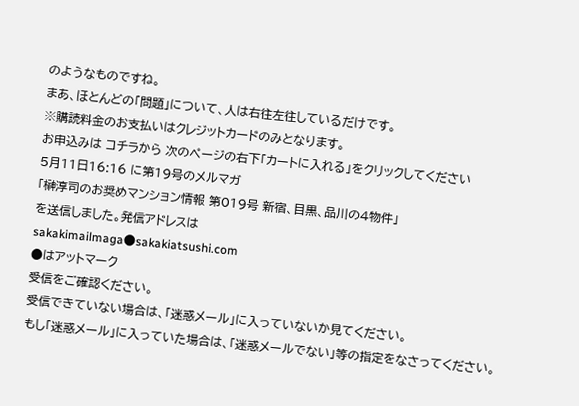のようなものですね。
まあ、ほとんどの「問題」について、人は右往左往しているだけです。
※購読料金のお支払いはクレジットカードのみとなります。
お申込みは コチラから 次のページの右下「カートに入れる」をクリックしてください
5月11日16:16 に第19号のメルマガ
「榊淳司のお奨めマンション情報 第019号 新宿、目黒、品川の4物件」
を送信しました。発信アドレスは
sakakimailmaga●sakakiatsushi.com
●はアットマーク
受信をご確認ください。
受信できていない場合は、「迷惑メール」に入っていないか見てください。
もし「迷惑メール」に入っていた場合は、「迷惑メールでない」等の指定をなさってください。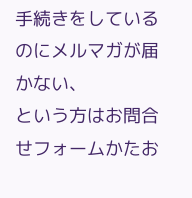手続きをしているのにメルマガが届かない、
という方はお問合せフォームかたお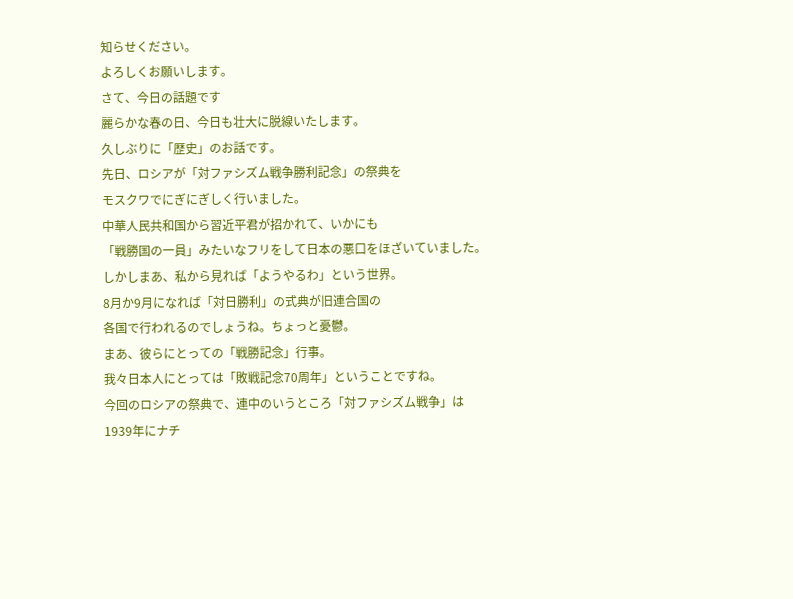知らせください。
よろしくお願いします。
さて、今日の話題です
麗らかな春の日、今日も壮大に脱線いたします。
久しぶりに「歴史」のお話です。
先日、ロシアが「対ファシズム戦争勝利記念」の祭典を
モスクワでにぎにぎしく行いました。
中華人民共和国から習近平君が招かれて、いかにも
「戦勝国の一員」みたいなフリをして日本の悪口をほざいていました。
しかしまあ、私から見れば「ようやるわ」という世界。
8月か9月になれば「対日勝利」の式典が旧連合国の
各国で行われるのでしょうね。ちょっと憂鬱。
まあ、彼らにとっての「戦勝記念」行事。
我々日本人にとっては「敗戦記念70周年」ということですね。
今回のロシアの祭典で、連中のいうところ「対ファシズム戦争」は
1939年にナチ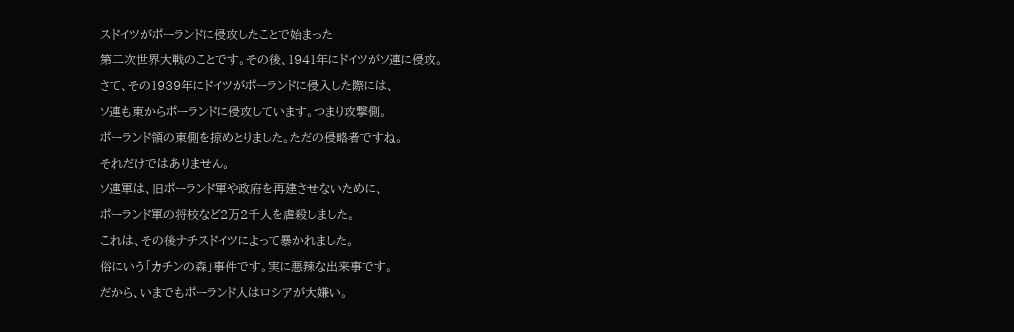スドイツがポーランドに侵攻したことで始まった
第二次世界大戦のことです。その後、1941年にドイツがソ連に侵攻。
さて、その1939年にドイツがポーランドに侵入した際には、
ソ連も東からポーランドに侵攻しています。つまり攻撃側。
ポーランド領の東側を掠めとりました。ただの侵略者ですね。
それだけではありません。
ソ連軍は、旧ポーランド軍や政府を再建させないために、
ポーランド軍の将校など2万2千人を虐殺しました。
これは、その後ナチスドイツによって暴かれました。
俗にいう「カチンの森」事件です。実に悪辣な出来事です。
だから、いまでもポーランド人はロシアが大嫌い。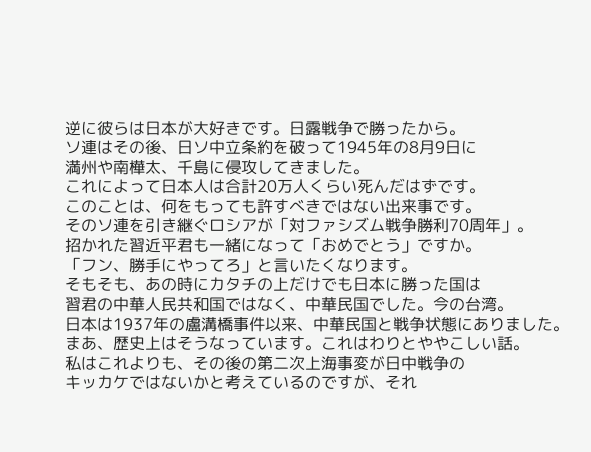逆に彼らは日本が大好きです。日露戦争で勝ったから。
ソ連はその後、日ソ中立条約を破って1945年の8月9日に
満州や南樺太、千島に侵攻してきました。
これによって日本人は合計20万人くらい死んだはずです。
このことは、何をもっても許すべきではない出来事です。
そのソ連を引き継ぐロシアが「対ファシズム戦争勝利70周年」。
招かれた習近平君も一緒になって「おめでとう」ですか。
「フン、勝手にやってろ」と言いたくなります。
そもそも、あの時にカタチの上だけでも日本に勝った国は
習君の中華人民共和国ではなく、中華民国でした。今の台湾。
日本は1937年の盧溝橋事件以来、中華民国と戦争状態にありました。
まあ、歴史上はそうなっています。これはわりとややこしい話。
私はこれよりも、その後の第二次上海事変が日中戦争の
キッカケではないかと考えているのですが、それ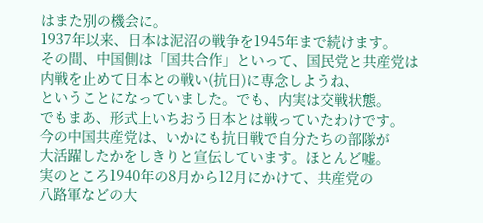はまた別の機会に。
1937年以来、日本は泥沼の戦争を1945年まで続けます。
その間、中国側は「国共合作」といって、国民党と共産党は
内戦を止めて日本との戦い(抗日)に専念しようね、
ということになっていました。でも、内実は交戦状態。
でもまあ、形式上いちおう日本とは戦っていたわけです。
今の中国共産党は、いかにも抗日戦で自分たちの部隊が
大活躍したかをしきりと宣伝しています。ほとんど嘘。
実のところ1940年の8月から12月にかけて、共産党の
八路軍などの大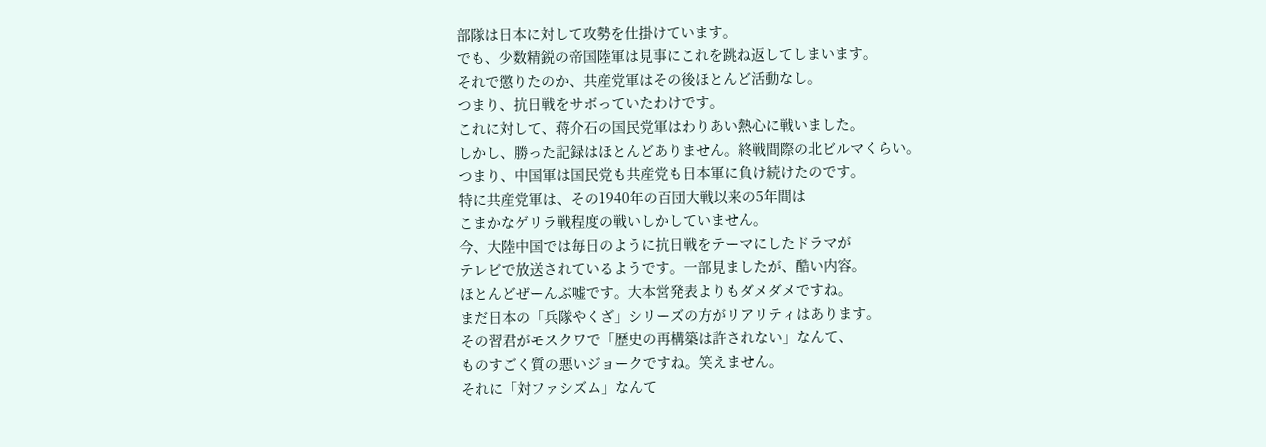部隊は日本に対して攻勢を仕掛けています。
でも、少数精鋭の帝国陸軍は見事にこれを跳ね返してしまいます。
それで懲りたのか、共産党軍はその後ほとんど活動なし。
つまり、抗日戦をサボっていたわけです。
これに対して、蒋介石の国民党軍はわりあい熱心に戦いました。
しかし、勝った記録はほとんどありません。終戦間際の北ビルマくらい。
つまり、中国軍は国民党も共産党も日本軍に負け続けたのです。
特に共産党軍は、その1940年の百団大戦以来の5年間は
こまかなゲリラ戦程度の戦いしかしていません。
今、大陸中国では毎日のように抗日戦をテーマにしたドラマが
テレビで放送されているようです。一部見ましたが、酷い内容。
ほとんどぜーんぶ嘘です。大本営発表よりもダメダメですね。
まだ日本の「兵隊やくざ」シリーズの方がリアリティはあります。
その習君がモスクワで「歴史の再構築は許されない」なんて、
ものすごく質の悪いジョークですね。笑えません。
それに「対ファシズム」なんて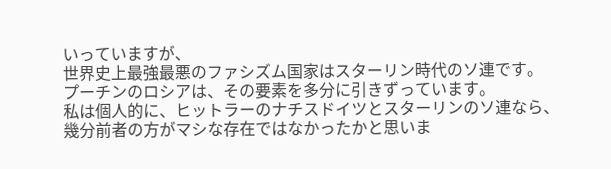いっていますが、
世界史上最強最悪のファシズム国家はスターリン時代のソ連です。
プーチンのロシアは、その要素を多分に引きずっています。
私は個人的に、ヒットラーのナチスドイツとスターリンのソ連なら、
幾分前者の方がマシな存在ではなかったかと思いま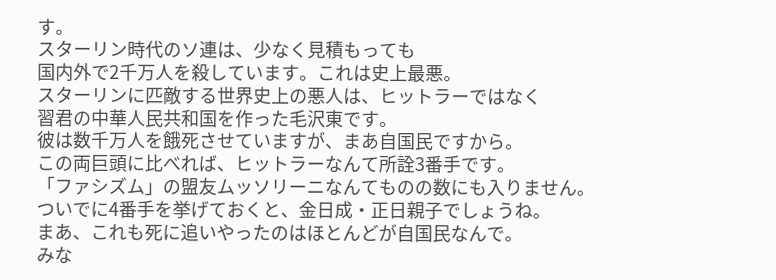す。
スターリン時代のソ連は、少なく見積もっても
国内外で2千万人を殺しています。これは史上最悪。
スターリンに匹敵する世界史上の悪人は、ヒットラーではなく
習君の中華人民共和国を作った毛沢東です。
彼は数千万人を餓死させていますが、まあ自国民ですから。
この両巨頭に比べれば、ヒットラーなんて所詮3番手です。
「ファシズム」の盟友ムッソリーニなんてものの数にも入りません。
ついでに4番手を挙げておくと、金日成・正日親子でしょうね。
まあ、これも死に追いやったのはほとんどが自国民なんで。
みな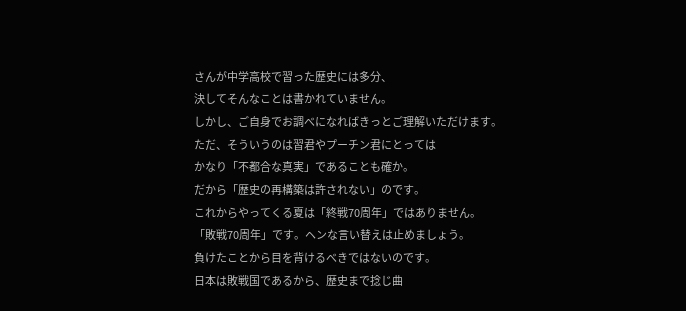さんが中学高校で習った歴史には多分、
決してそんなことは書かれていません。
しかし、ご自身でお調べになればきっとご理解いただけます。
ただ、そういうのは習君やプーチン君にとっては
かなり「不都合な真実」であることも確か。
だから「歴史の再構築は許されない」のです。
これからやってくる夏は「終戦70周年」ではありません。
「敗戦70周年」です。ヘンな言い替えは止めましょう。
負けたことから目を背けるべきではないのです。
日本は敗戦国であるから、歴史まで捻じ曲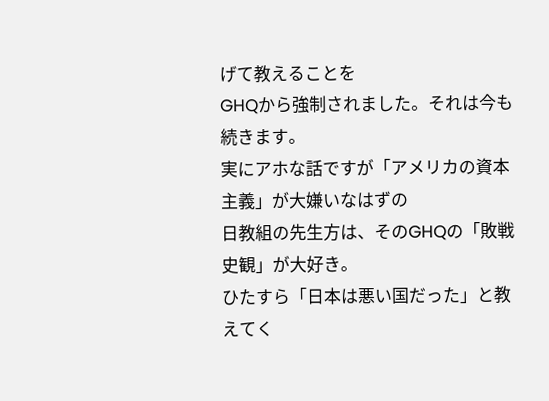げて教えることを
GHQから強制されました。それは今も続きます。
実にアホな話ですが「アメリカの資本主義」が大嫌いなはずの
日教組の先生方は、そのGHQの「敗戦史観」が大好き。
ひたすら「日本は悪い国だった」と教えてく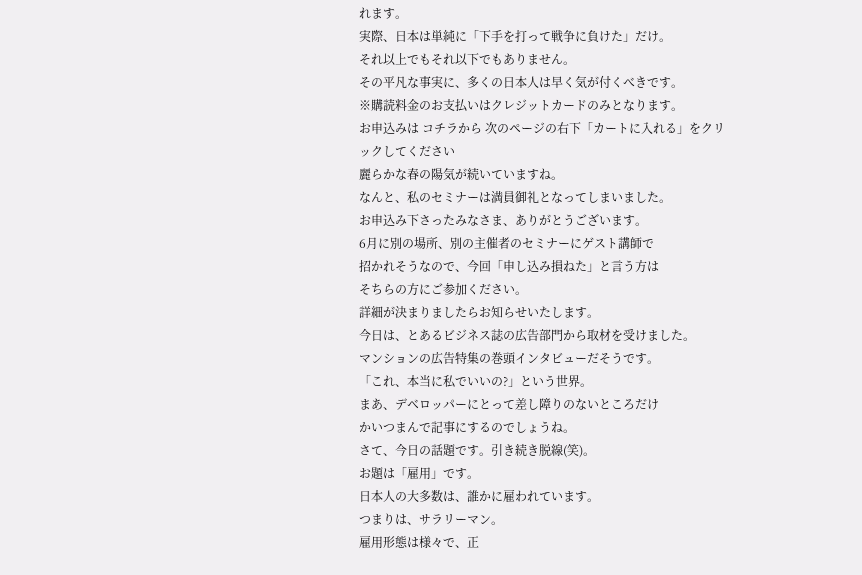れます。
実際、日本は単純に「下手を打って戦争に負けた」だけ。
それ以上でもそれ以下でもありません。
その平凡な事実に、多くの日本人は早く気が付くべきです。
※購読料金のお支払いはクレジットカードのみとなります。
お申込みは コチラから 次のページの右下「カートに入れる」をクリックしてください
麗らかな春の陽気が続いていますね。
なんと、私のセミナーは満員御礼となってしまいました。
お申込み下さったみなさま、ありがとうございます。
6月に別の場所、別の主催者のセミナーにゲスト講師で
招かれそうなので、今回「申し込み損ねた」と言う方は
そちらの方にご参加ください。
詳細が決まりましたらお知らせいたします。
今日は、とあるビジネス誌の広告部門から取材を受けました。
マンションの広告特集の巻頭インタビューだそうです。
「これ、本当に私でいいの?」という世界。
まあ、デベロッパーにとって差し障りのないところだけ
かいつまんで記事にするのでしょうね。
さて、今日の話題です。引き続き脱線(笑)。
お題は「雇用」です。
日本人の大多数は、誰かに雇われています。
つまりは、サラリーマン。
雇用形態は様々で、正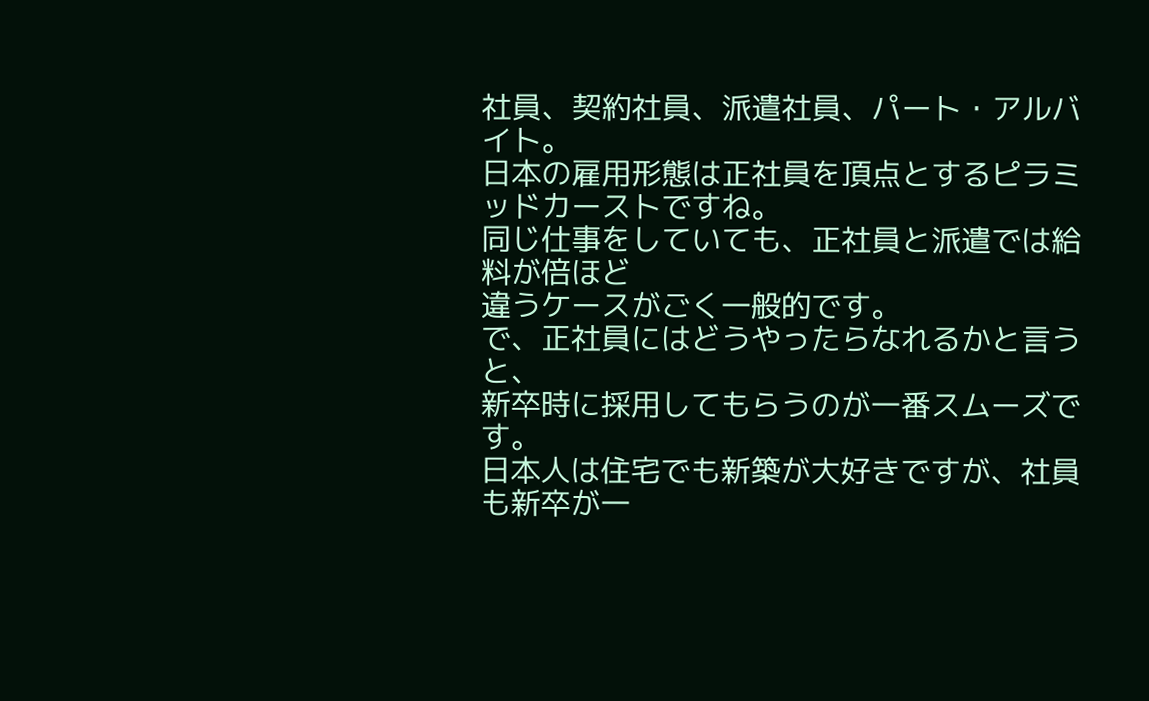社員、契約社員、派遣社員、パート・アルバイト。
日本の雇用形態は正社員を頂点とするピラミッドカーストですね。
同じ仕事をしていても、正社員と派遣では給料が倍ほど
違うケースがごく一般的です。
で、正社員にはどうやったらなれるかと言うと、
新卒時に採用してもらうのが一番スムーズです。
日本人は住宅でも新築が大好きですが、社員も新卒が一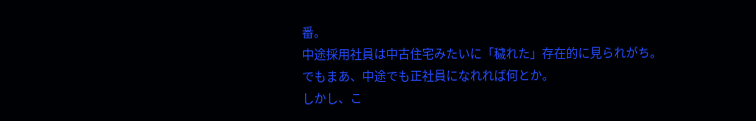番。
中途採用社員は中古住宅みたいに「穢れた」存在的に見られがち。
でもまあ、中途でも正社員になれれば何とか。
しかし、こ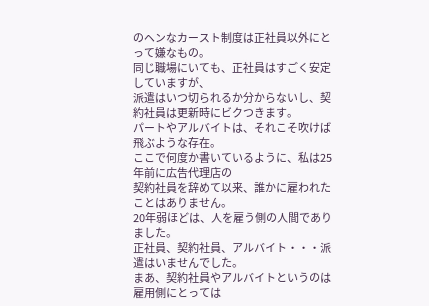のヘンなカースト制度は正社員以外にとって嫌なもの。
同じ職場にいても、正社員はすごく安定していますが、
派遣はいつ切られるか分からないし、契約社員は更新時にビクつきます。
パートやアルバイトは、それこそ吹けば飛ぶような存在。
ここで何度か書いているように、私は25年前に広告代理店の
契約社員を辞めて以来、誰かに雇われたことはありません。
20年弱ほどは、人を雇う側の人間でありました。
正社員、契約社員、アルバイト・・・派遣はいませんでした。
まあ、契約社員やアルバイトというのは雇用側にとっては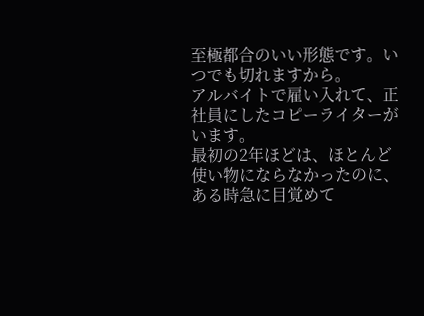至極都合のいい形態です。いつでも切れますから。
アルバイトで雇い入れて、正社員にしたコピーライターがいます。
最初の2年ほどは、ほとんど使い物にならなかったのに、
ある時急に目覚めて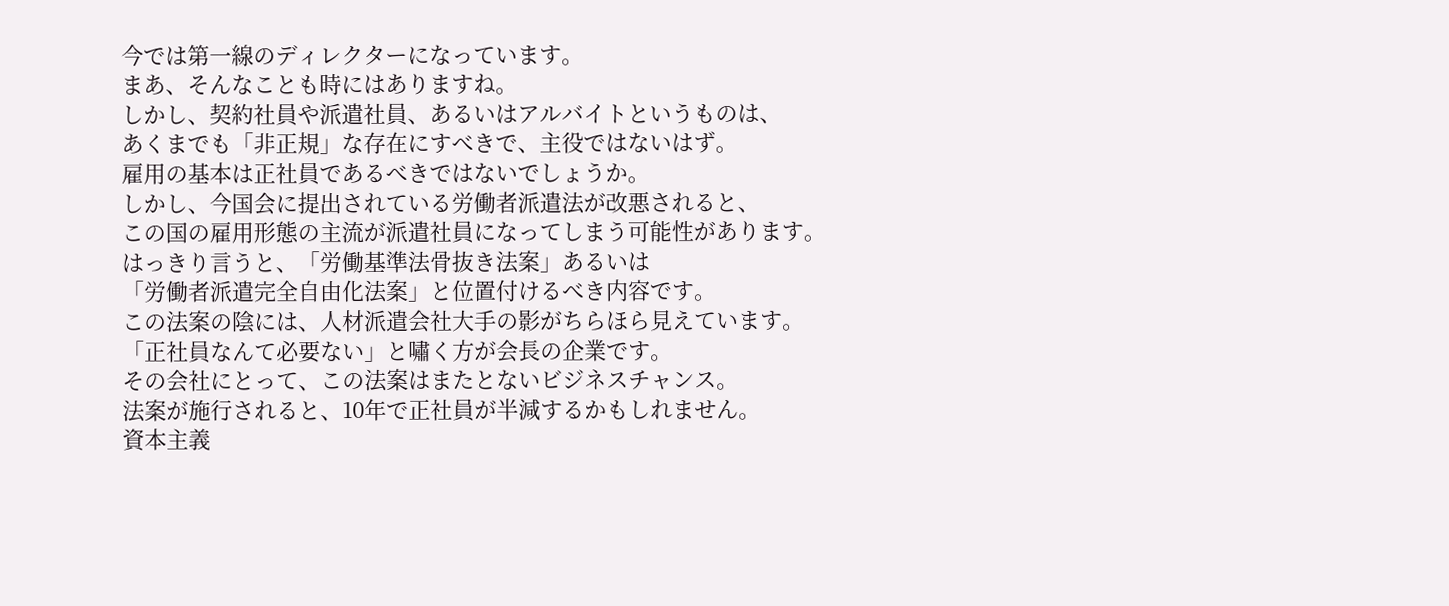今では第一線のディレクターになっています。
まあ、そんなことも時にはありますね。
しかし、契約社員や派遣社員、あるいはアルバイトというものは、
あくまでも「非正規」な存在にすべきで、主役ではないはず。
雇用の基本は正社員であるべきではないでしょうか。
しかし、今国会に提出されている労働者派遣法が改悪されると、
この国の雇用形態の主流が派遣社員になってしまう可能性があります。
はっきり言うと、「労働基準法骨抜き法案」あるいは
「労働者派遣完全自由化法案」と位置付けるべき内容です。
この法案の陰には、人材派遣会社大手の影がちらほら見えています。
「正社員なんて必要ない」と嘯く方が会長の企業です。
その会社にとって、この法案はまたとないビジネスチャンス。
法案が施行されると、10年で正社員が半減するかもしれません。
資本主義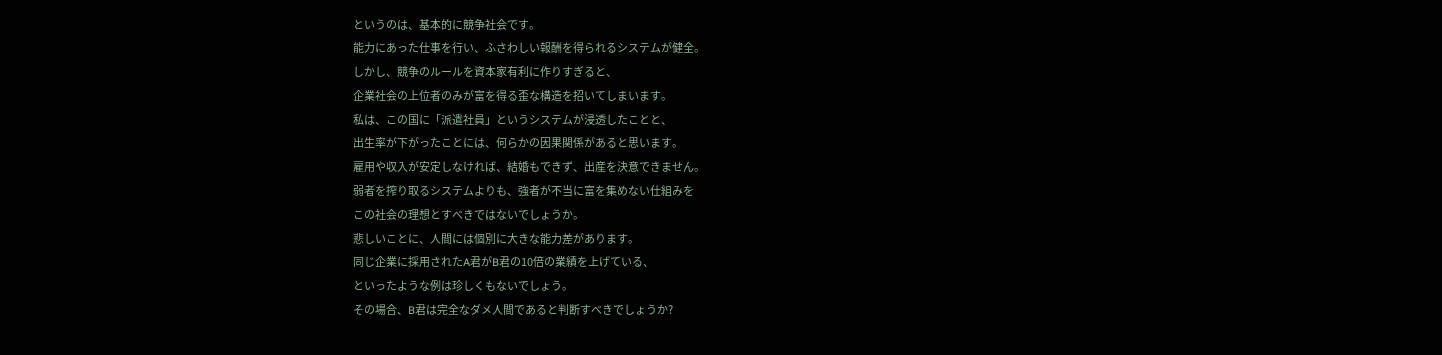というのは、基本的に競争社会です。
能力にあった仕事を行い、ふさわしい報酬を得られるシステムが健全。
しかし、競争のルールを資本家有利に作りすぎると、
企業社会の上位者のみが富を得る歪な構造を招いてしまいます。
私は、この国に「派遣社員」というシステムが浸透したことと、
出生率が下がったことには、何らかの因果関係があると思います。
雇用や収入が安定しなければ、結婚もできず、出産を決意できません。
弱者を搾り取るシステムよりも、強者が不当に富を集めない仕組みを
この社会の理想とすべきではないでしょうか。
悲しいことに、人間には個別に大きな能力差があります。
同じ企業に採用されたA君がB君の10倍の業績を上げている、
といったような例は珍しくもないでしょう。
その場合、B君は完全なダメ人間であると判断すべきでしょうか?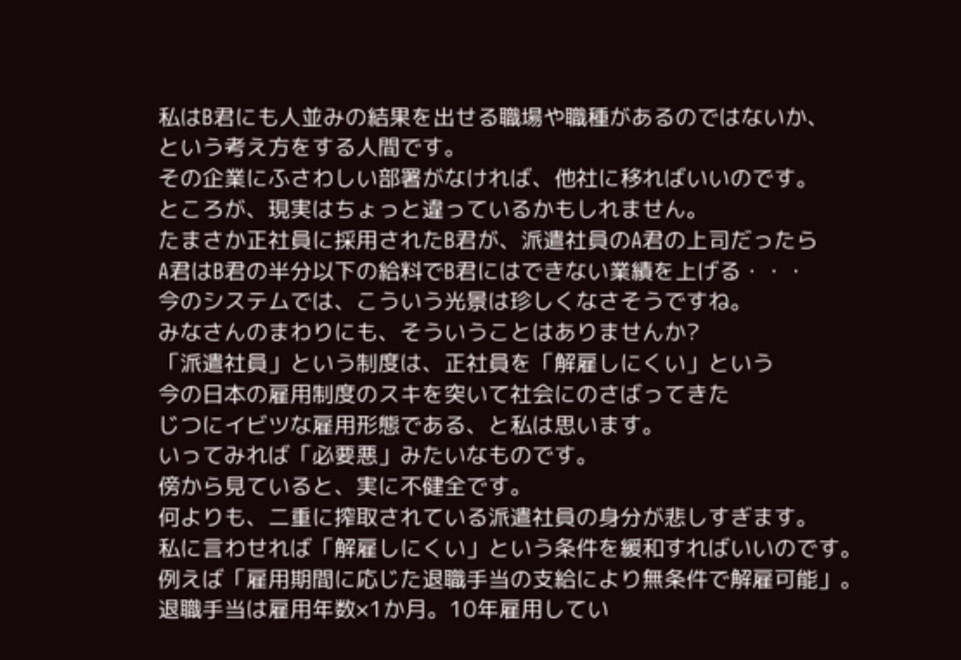私はB君にも人並みの結果を出せる職場や職種があるのではないか、
という考え方をする人間です。
その企業にふさわしい部署がなければ、他社に移ればいいのです。
ところが、現実はちょっと違っているかもしれません。
たまさか正社員に採用されたB君が、派遣社員のA君の上司だったら
A君はB君の半分以下の給料でB君にはできない業績を上げる・・・
今のシステムでは、こういう光景は珍しくなさそうですね。
みなさんのまわりにも、そういうことはありませんか?
「派遣社員」という制度は、正社員を「解雇しにくい」という
今の日本の雇用制度のスキを突いて社会にのさばってきた
じつにイビツな雇用形態である、と私は思います。
いってみれば「必要悪」みたいなものです。
傍から見ていると、実に不健全です。
何よりも、二重に搾取されている派遣社員の身分が悲しすぎます。
私に言わせれば「解雇しにくい」という条件を緩和すればいいのです。
例えば「雇用期間に応じた退職手当の支給により無条件で解雇可能」。
退職手当は雇用年数×1か月。10年雇用してい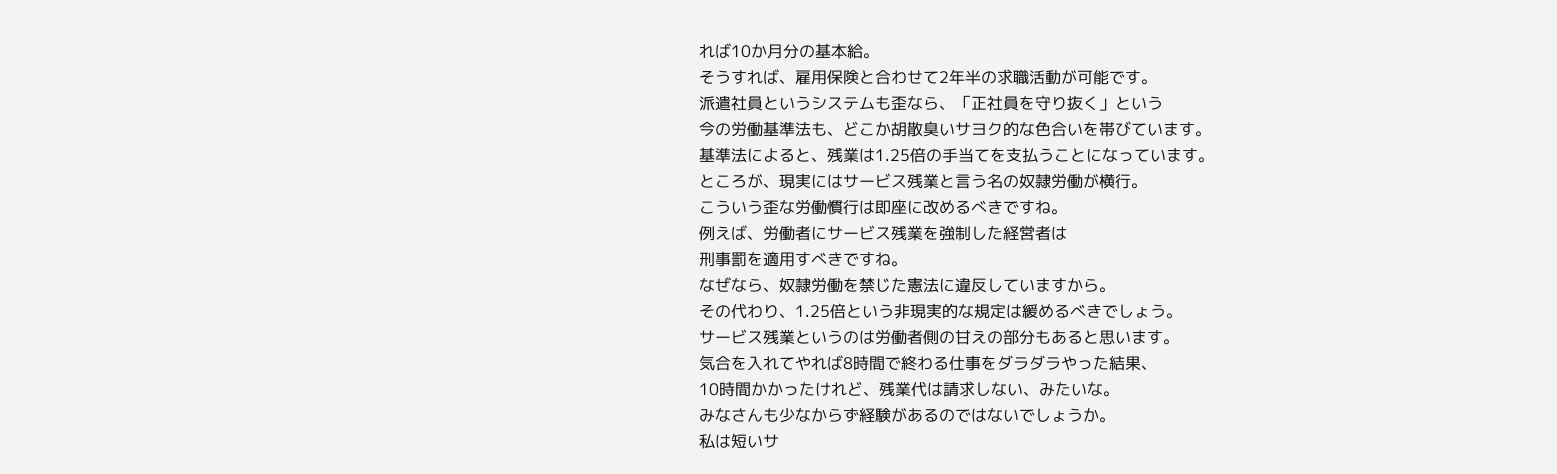れば10か月分の基本給。
そうすれば、雇用保険と合わせて2年半の求職活動が可能です。
派遣社員というシステムも歪なら、「正社員を守り抜く」という
今の労働基準法も、どこか胡散臭いサヨク的な色合いを帯びています。
基準法によると、残業は1.25倍の手当てを支払うことになっています。
ところが、現実にはサービス残業と言う名の奴隷労働が横行。
こういう歪な労働慣行は即座に改めるべきですね。
例えば、労働者にサービス残業を強制した経営者は
刑事罰を適用すべきですね。
なぜなら、奴隷労働を禁じた憲法に違反していますから。
その代わり、1.25倍という非現実的な規定は緩めるべきでしょう。
サービス残業というのは労働者側の甘えの部分もあると思います。
気合を入れてやれば8時間で終わる仕事をダラダラやった結果、
10時間かかったけれど、残業代は請求しない、みたいな。
みなさんも少なからず経験があるのではないでしょうか。
私は短いサ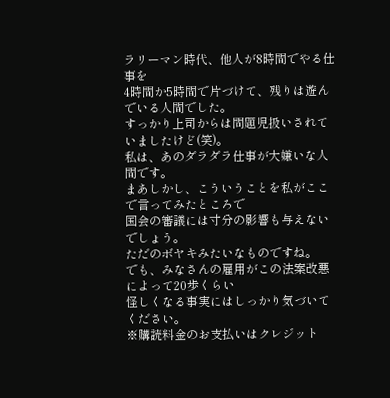ラリーマン時代、他人が8時間でやる仕事を
4時間か5時間で片づけて、残りは遊んでいる人間でした。
すっかり上司からは問題児扱いされていましたけど(笑)。
私は、あのダラダラ仕事が大嫌いな人間です。
まあしかし、こういうことを私がここで言ってみたところで
国会の審議には寸分の影響も与えないでしょう。
ただのボヤキみたいなものですね。
でも、みなさんの雇用がこの法案改悪によって20歩くらい
怪しくなる事実にはしっかり気づいてください。
※購読料金のお支払いはクレジット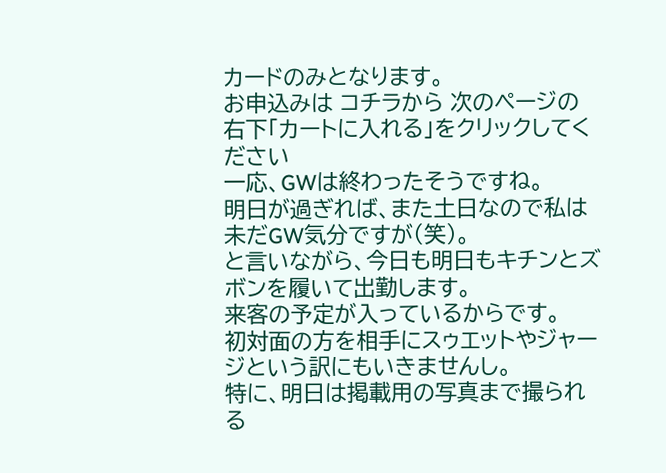カードのみとなります。
お申込みは コチラから 次のページの右下「カートに入れる」をクリックしてください
一応、GWは終わったそうですね。
明日が過ぎれば、また土日なので私は未だGW気分ですが(笑)。
と言いながら、今日も明日もキチンとズボンを履いて出勤します。
来客の予定が入っているからです。
初対面の方を相手にスゥエットやジャージという訳にもいきませんし。
特に、明日は掲載用の写真まで撮られる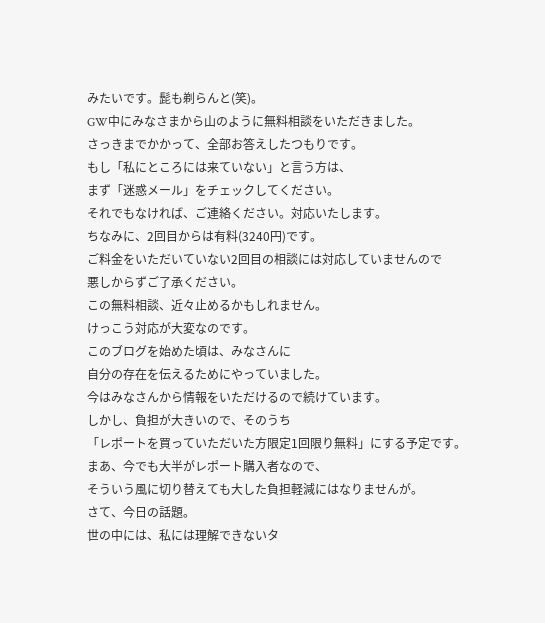みたいです。髭も剃らんと(笑)。
GW中にみなさまから山のように無料相談をいただきました。
さっきまでかかって、全部お答えしたつもりです。
もし「私にところには来ていない」と言う方は、
まず「迷惑メール」をチェックしてください。
それでもなければ、ご連絡ください。対応いたします。
ちなみに、2回目からは有料(3240円)です。
ご料金をいただいていない2回目の相談には対応していませんので
悪しからずご了承ください。
この無料相談、近々止めるかもしれません。
けっこう対応が大変なのです。
このブログを始めた頃は、みなさんに
自分の存在を伝えるためにやっていました。
今はみなさんから情報をいただけるので続けています。
しかし、負担が大きいので、そのうち
「レポートを買っていただいた方限定1回限り無料」にする予定です。
まあ、今でも大半がレポート購入者なので、
そういう風に切り替えても大した負担軽減にはなりませんが。
さて、今日の話題。
世の中には、私には理解できないタ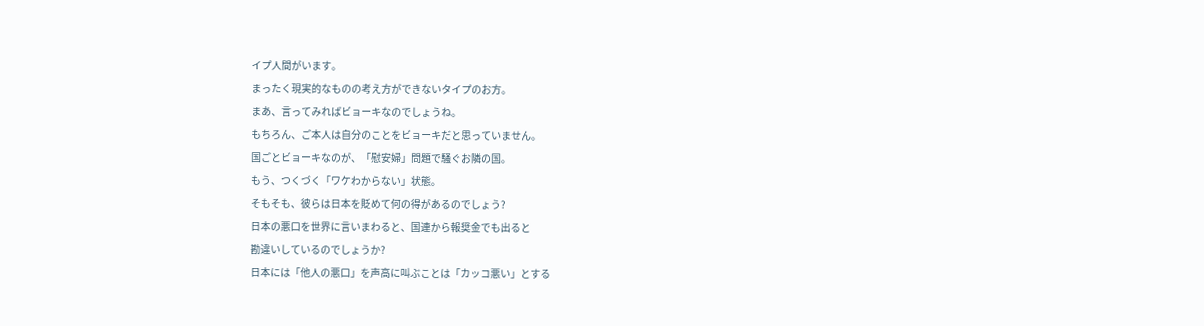イプ人間がいます。
まったく現実的なものの考え方ができないタイプのお方。
まあ、言ってみればビョーキなのでしょうね。
もちろん、ご本人は自分のことをビョーキだと思っていません。
国ごとビョーキなのが、「慰安婦」問題で騒ぐお隣の国。
もう、つくづく「ワケわからない」状態。
そもそも、彼らは日本を貶めて何の得があるのでしょう?
日本の悪口を世界に言いまわると、国連から報奨金でも出ると
勘違いしているのでしょうか?
日本には「他人の悪口」を声高に叫ぶことは「カッコ悪い」とする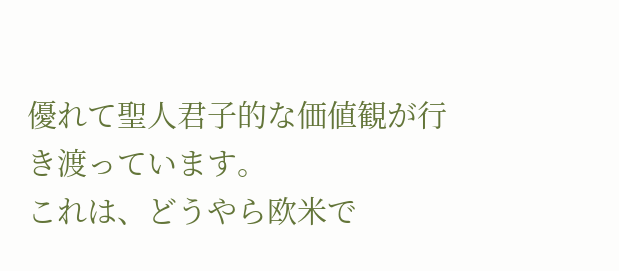優れて聖人君子的な価値観が行き渡っています。
これは、どうやら欧米で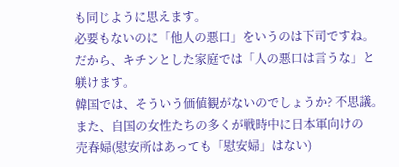も同じように思えます。
必要もないのに「他人の悪口」をいうのは下司ですね。
だから、キチンとした家庭では「人の悪口は言うな」と躾けます。
韓国では、そういう価値観がないのでしょうか? 不思議。
また、自国の女性たちの多くが戦時中に日本軍向けの
売春婦(慰安所はあっても「慰安婦」はない)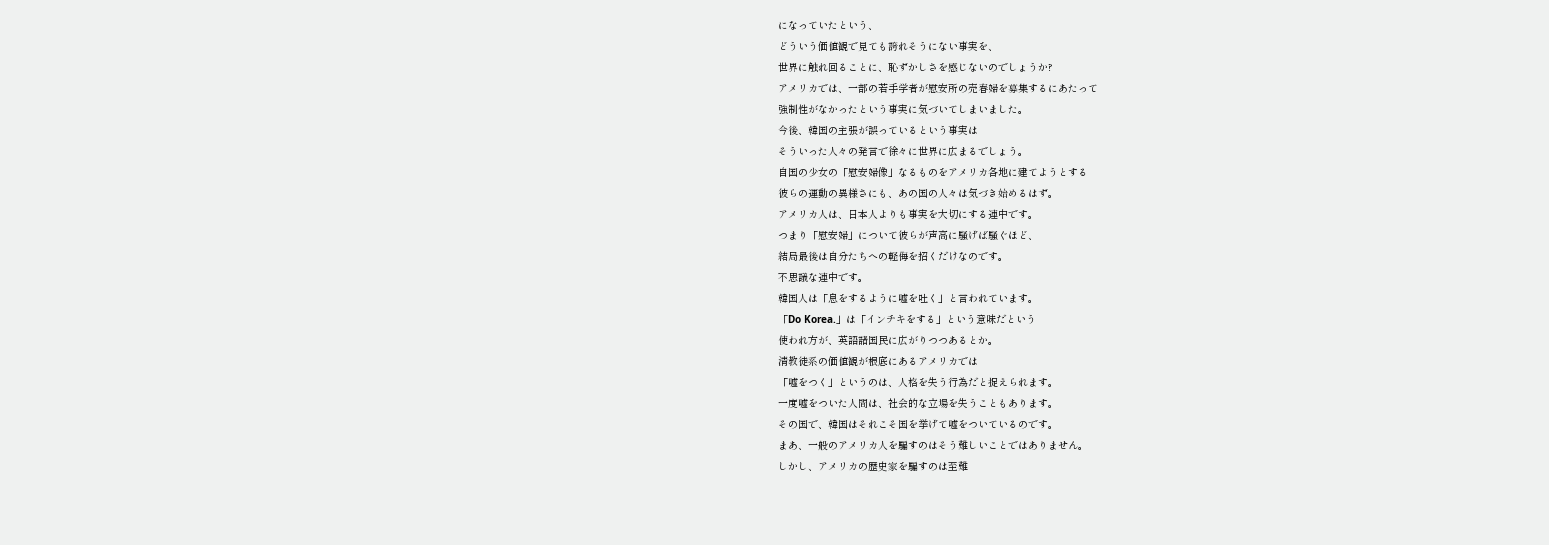になっていたという、
どういう価値観で見ても誇れそうにない事実を、
世界に触れ回ることに、恥ずかしさを感じないのでしょうか?
アメリカでは、一部の若手学者が慰安所の売春婦を募集するにあたって
強制性がなかったという事実に気づいてしまいました。
今後、韓国の主張が誤っているという事実は
そういった人々の発言で徐々に世界に広まるでしょう。
自国の少女の「慰安婦像」なるものをアメリカ各地に建てようとする
彼らの運動の異様さにも、あの国の人々は気づき始めるはず。
アメリカ人は、日本人よりも事実を大切にする連中です。
つまり「慰安婦」について彼らが声高に騒げば騒ぐほど、
結局最後は自分たちへの軽侮を招くだけなのです。
不思議な連中です。
韓国人は「息をするように嘘を吐く」と言われています。
「Do Korea.」は「インチキをする」という意味だという
使われ方が、英語諸国民に広がりつつあるとか。
清教徒系の価値観が根底にあるアメリカでは
「嘘をつく」というのは、人格を失う行為だと捉えられます。
一度嘘をついた人間は、社会的な立場を失うこともあります。
その国で、韓国はそれこそ国を挙げて嘘をついているのです。
まあ、一般のアメリカ人を騙すのはそう難しいことではありません。
しかし、アメリカの歴史家を騙すのは至難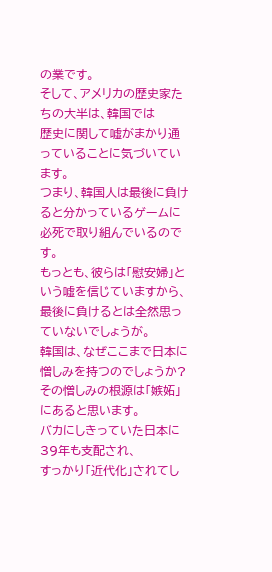の業です。
そして、アメリカの歴史家たちの大半は、韓国では
歴史に関して嘘がまかり通っていることに気づいています。
つまり、韓国人は最後に負けると分かっているゲームに
必死で取り組んでいるのです。
もっとも、彼らは「慰安婦」という嘘を信じていますから、
最後に負けるとは全然思っていないでしょうが。
韓国は、なぜここまで日本に憎しみを持つのでしょうか?
その憎しみの根源は「嫉妬」にあると思います。
バカにしきっていた日本に39年も支配され、
すっかり「近代化」されてし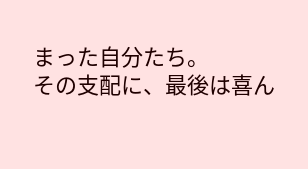まった自分たち。
その支配に、最後は喜ん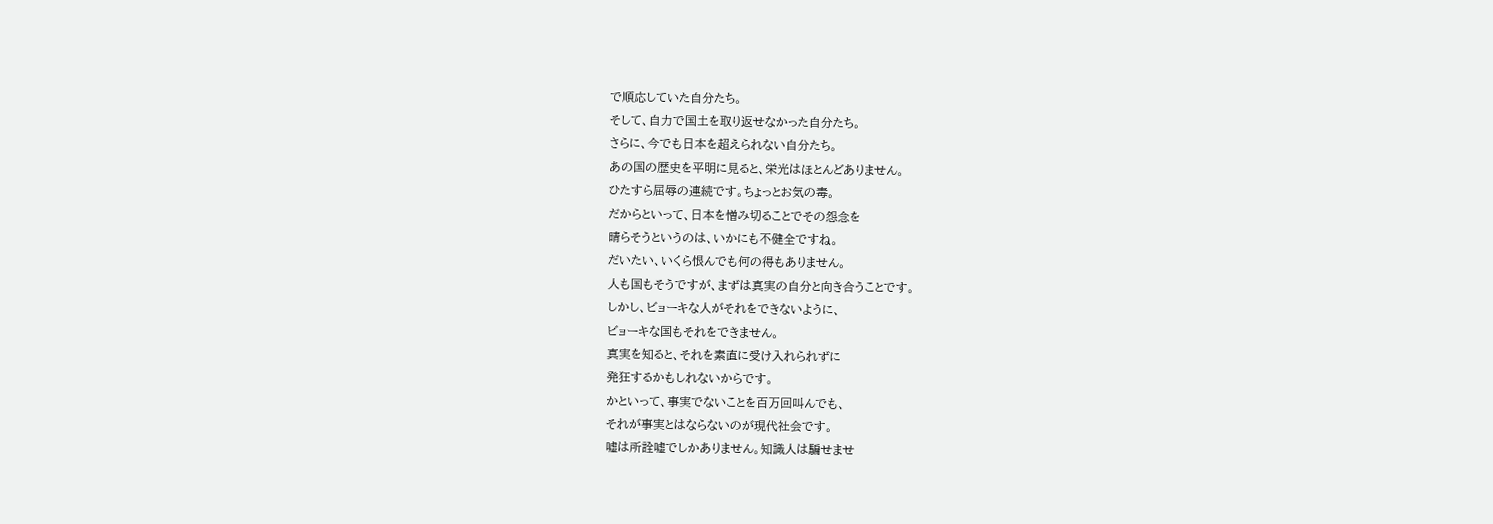で順応していた自分たち。
そして、自力で国土を取り返せなかった自分たち。
さらに、今でも日本を超えられない自分たち。
あの国の歴史を平明に見ると、栄光はほとんどありません。
ひたすら屈辱の連続です。ちょっとお気の毒。
だからといって、日本を憎み切ることでその怨念を
晴らそうというのは、いかにも不健全ですね。
だいたい、いくら恨んでも何の得もありません。
人も国もそうですが、まずは真実の自分と向き合うことです。
しかし、ビョーキな人がそれをできないように、
ビョーキな国もそれをできません。
真実を知ると、それを素直に受け入れられずに
発狂するかもしれないからです。
かといって、事実でないことを百万回叫んでも、
それが事実とはならないのが現代社会です。
嘘は所詮嘘でしかありません。知識人は騙せませ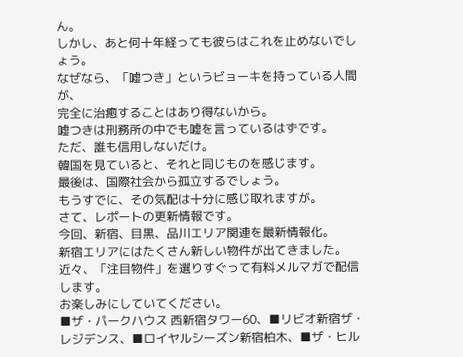ん。
しかし、あと何十年経っても彼らはこれを止めないでしょう。
なぜなら、「嘘つき」というビョーキを持っている人間が、
完全に治癒することはあり得ないから。
嘘つきは刑務所の中でも嘘を言っているはずです。
ただ、誰も信用しないだけ。
韓国を見ていると、それと同じものを感じます。
最後は、国際社会から孤立するでしょう。
もうすでに、その気配は十分に感じ取れますが。
さて、レポートの更新情報です。
今回、新宿、目黒、品川エリア関連を最新情報化。
新宿エリアにはたくさん新しい物件が出てきました。
近々、「注目物件」を選りすぐって有料メルマガで配信します。
お楽しみにしていてください。
■ザ・パークハウス 西新宿タワー60、■リビオ新宿ザ・レジデンス、■ロイヤルシーズン新宿柏木、■ザ・ヒル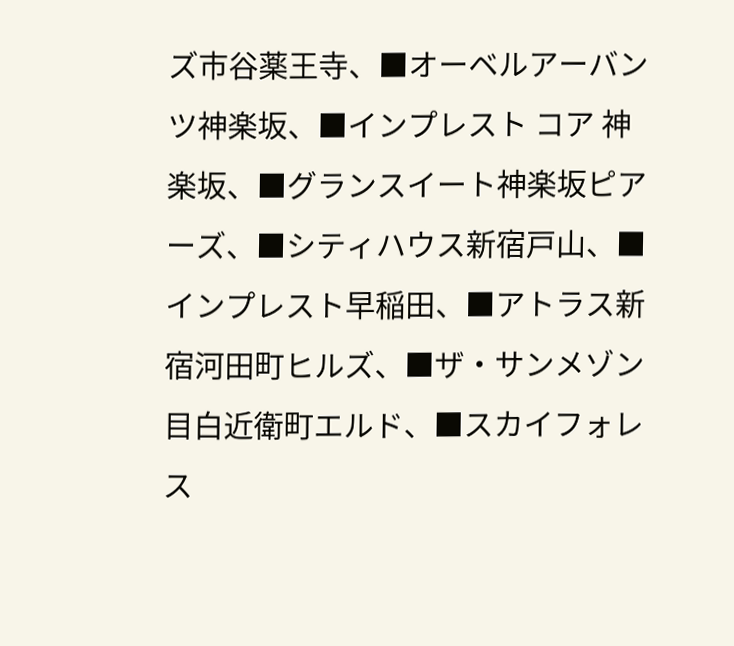ズ市谷薬王寺、■オーベルアーバンツ神楽坂、■インプレスト コア 神楽坂、■グランスイート神楽坂ピアーズ、■シティハウス新宿戸山、■インプレスト早稲田、■アトラス新宿河田町ヒルズ、■ザ・サンメゾン目白近衛町エルド、■スカイフォレス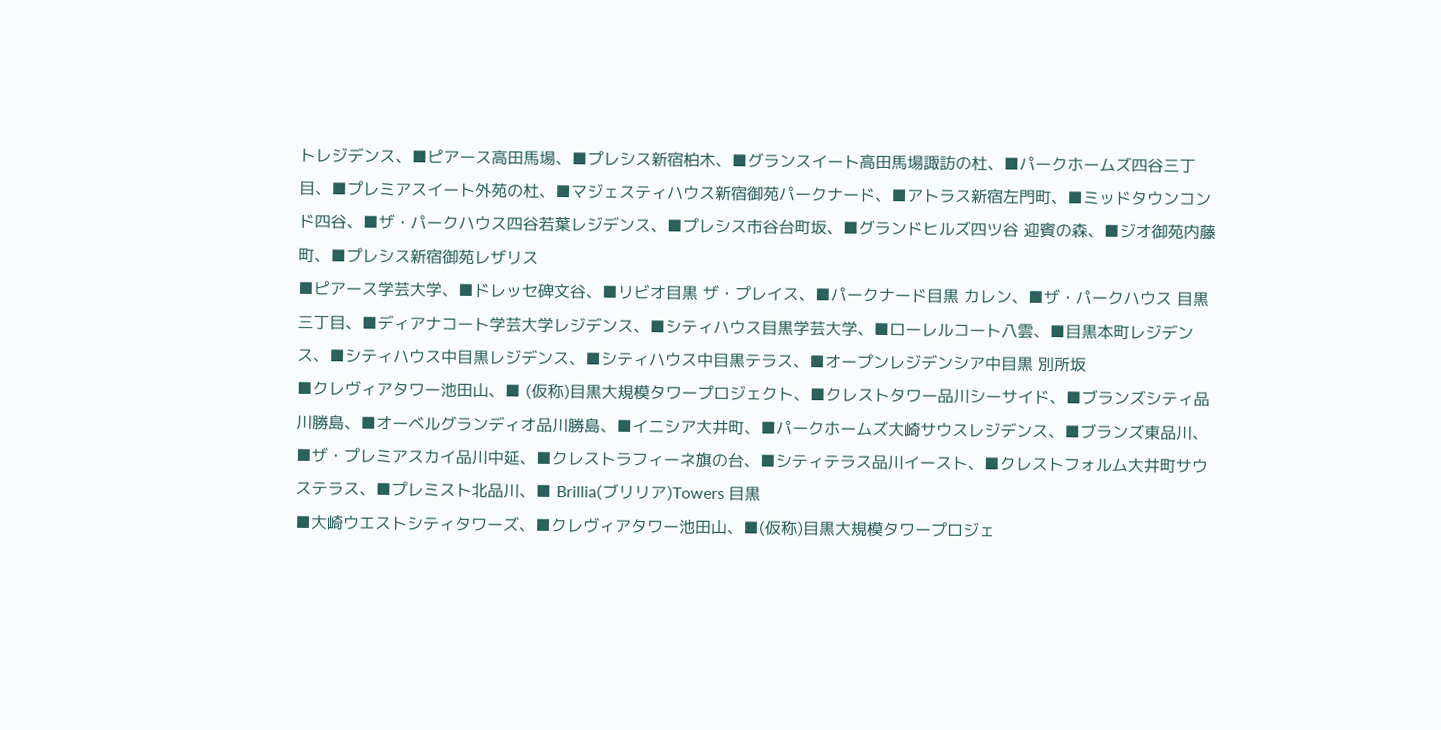トレジデンス、■ピアース高田馬場、■プレシス新宿柏木、■グランスイート高田馬場諏訪の杜、■パークホームズ四谷三丁目、■プレミアスイート外苑の杜、■マジェスティハウス新宿御苑パークナード、■アトラス新宿左門町、■ミッドタウンコンド四谷、■ザ・パークハウス四谷若葉レジデンス、■プレシス市谷台町坂、■グランドヒルズ四ツ谷 迎賓の森、■ジオ御苑内藤町、■プレシス新宿御苑レザリス
■ピアース学芸大学、■ドレッセ碑文谷、■リビオ目黒 ザ・プレイス、■パークナード目黒 カレン、■ザ・パークハウス 目黒三丁目、■ディアナコート学芸大学レジデンス、■シティハウス目黒学芸大学、■ローレルコート八雲、■目黒本町レジデンス、■シティハウス中目黒レジデンス、■シティハウス中目黒テラス、■オープンレジデンシア中目黒 別所坂
■クレヴィアタワー池田山、■ (仮称)目黒大規模タワープロジェクト、■クレストタワー品川シーサイド、■ブランズシティ品川勝島、■オーベルグランディオ品川勝島、■イニシア大井町、■パークホームズ大崎サウスレジデンス、■ブランズ東品川、■ザ・プレミアスカイ品川中延、■クレストラフィーネ旗の台、■シティテラス品川イースト、■クレストフォルム大井町サウステラス、■プレミスト北品川、■ Brillia(ブリリア)Towers 目黒
■大崎ウエストシティタワーズ、■クレヴィアタワー池田山、■(仮称)目黒大規模タワープロジェ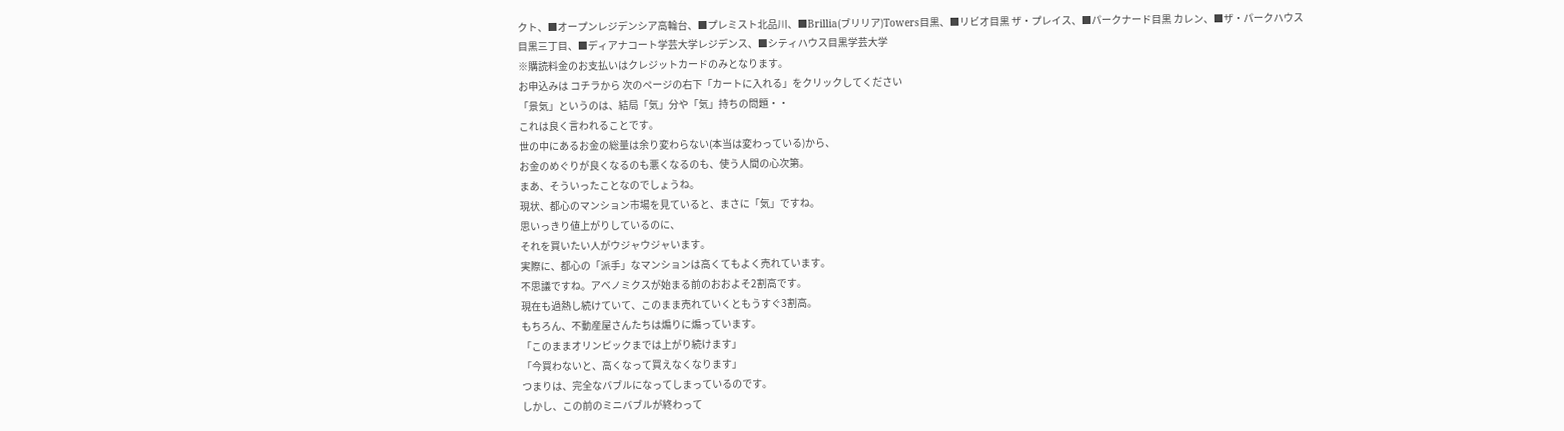クト、■オープンレジデンシア高輪台、■プレミスト北品川、■Brillia(ブリリア)Towers目黒、■リビオ目黒 ザ・プレイス、■パークナード目黒 カレン、■ザ・パークハウス 目黒三丁目、■ディアナコート学芸大学レジデンス、■シティハウス目黒学芸大学
※購読料金のお支払いはクレジットカードのみとなります。
お申込みは コチラから 次のページの右下「カートに入れる」をクリックしてください
「景気」というのは、結局「気」分や「気」持ちの問題・・
これは良く言われることです。
世の中にあるお金の総量は余り変わらない(本当は変わっている)から、
お金のめぐりが良くなるのも悪くなるのも、使う人間の心次第。
まあ、そういったことなのでしょうね。
現状、都心のマンション市場を見ていると、まさに「気」ですね。
思いっきり値上がりしているのに、
それを買いたい人がウジャウジャいます。
実際に、都心の「派手」なマンションは高くてもよく売れています。
不思議ですね。アベノミクスが始まる前のおおよそ2割高です。
現在も過熱し続けていて、このまま売れていくともうすぐ3割高。
もちろん、不動産屋さんたちは煽りに煽っています。
「このままオリンピックまでは上がり続けます」
「今買わないと、高くなって買えなくなります」
つまりは、完全なバブルになってしまっているのです。
しかし、この前のミニバブルが終わって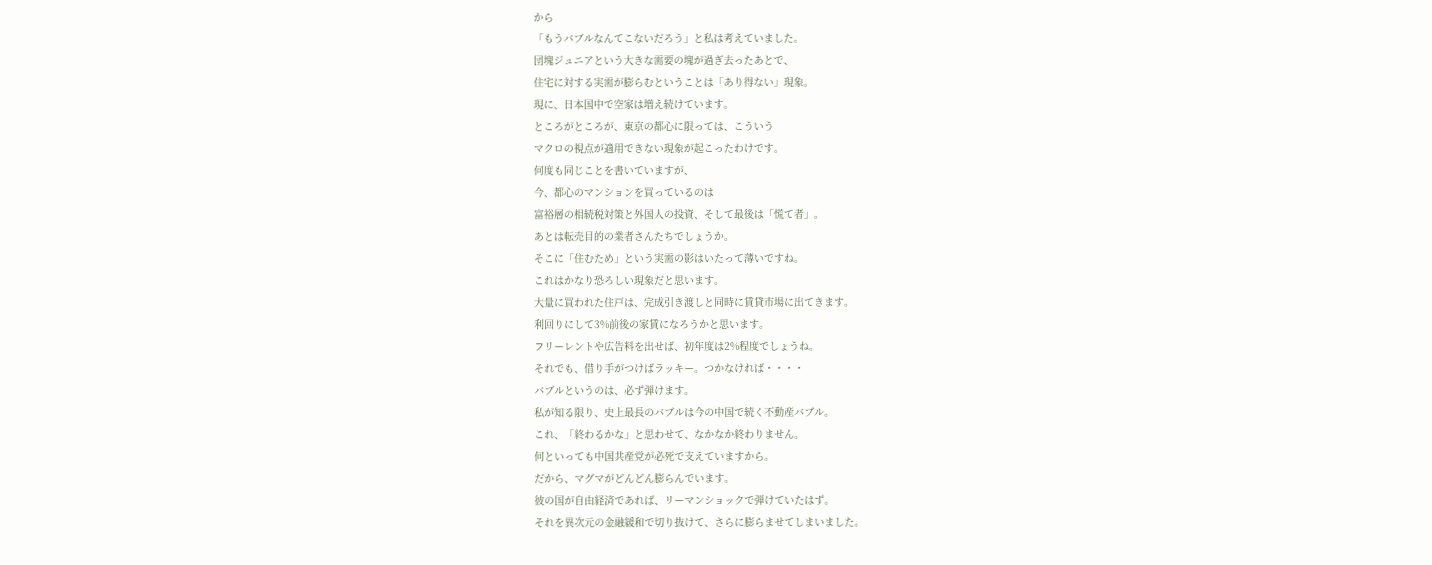から
「もうバブルなんてこないだろう」と私は考えていました。
団塊ジュニアという大きな需要の塊が過ぎ去ったあとで、
住宅に対する実需が膨らむということは「あり得ない」現象。
現に、日本国中で空家は増え続けています。
ところがところが、東京の都心に限っては、こういう
マクロの視点が適用できない現象が起こったわけです。
何度も同じことを書いていますが、
今、都心のマンションを買っているのは
富裕層の相続税対策と外国人の投資、そして最後は「慌て者」。
あとは転売目的の業者さんたちでしょうか。
そこに「住むため」という実需の影はいたって薄いですね。
これはかなり恐ろしい現象だと思います。
大量に買われた住戸は、完成引き渡しと同時に賃貸市場に出てきます。
利回りにして3%前後の家賃になろうかと思います。
フリーレントや広告料を出せば、初年度は2%程度でしょうね。
それでも、借り手がつけばラッキー。つかなければ・・・・
バブルというのは、必ず弾けます。
私が知る限り、史上最長のバブルは今の中国で続く不動産バブル。
これ、「終わるかな」と思わせて、なかなか終わりません。
何といっても中国共産党が必死で支えていますから。
だから、マグマがどんどん膨らんでいます。
彼の国が自由経済であれば、リーマンショックで弾けていたはず。
それを異次元の金融緩和で切り抜けて、さらに膨らませてしまいました。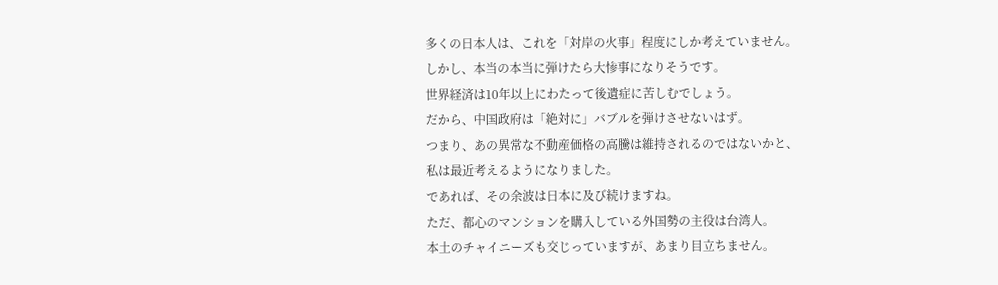多くの日本人は、これを「対岸の火事」程度にしか考えていません。
しかし、本当の本当に弾けたら大惨事になりそうです。
世界経済は10年以上にわたって後遺症に苦しむでしょう。
だから、中国政府は「絶対に」バブルを弾けさせないはず。
つまり、あの異常な不動産価格の高騰は維持されるのではないかと、
私は最近考えるようになりました。
であれば、その余波は日本に及び続けますね。
ただ、都心のマンションを購入している外国勢の主役は台湾人。
本土のチャイニーズも交じっていますが、あまり目立ちません。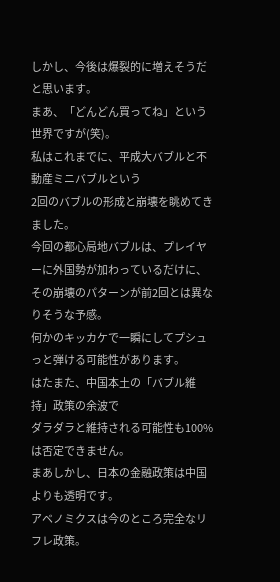しかし、今後は爆裂的に増えそうだと思います。
まあ、「どんどん買ってね」という世界ですが(笑)。
私はこれまでに、平成大バブルと不動産ミニバブルという
2回のバブルの形成と崩壊を眺めてきました。
今回の都心局地バブルは、プレイヤーに外国勢が加わっているだけに、
その崩壊のパターンが前2回とは異なりそうな予感。
何かのキッカケで一瞬にしてプシュっと弾ける可能性があります。
はたまた、中国本土の「バブル維持」政策の余波で
ダラダラと維持される可能性も100%は否定できません。
まあしかし、日本の金融政策は中国よりも透明です。
アベノミクスは今のところ完全なリフレ政策。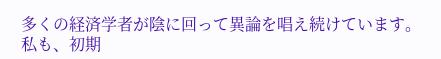多くの経済学者が陰に回って異論を唱え続けています。
私も、初期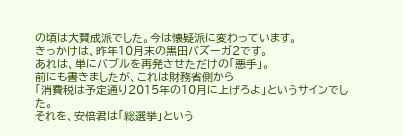の頃は大賛成派でした。今は懐疑派に変わっています。
きっかけは、昨年10月末の黒田バズーガ2です。
あれは、単にバブルを再発させただけの「悪手」。
前にも書きましたが、これは財務省側から
「消費税は予定通り2015年の10月に上げろよ」というサインでした。
それを、安倍君は「総選挙」という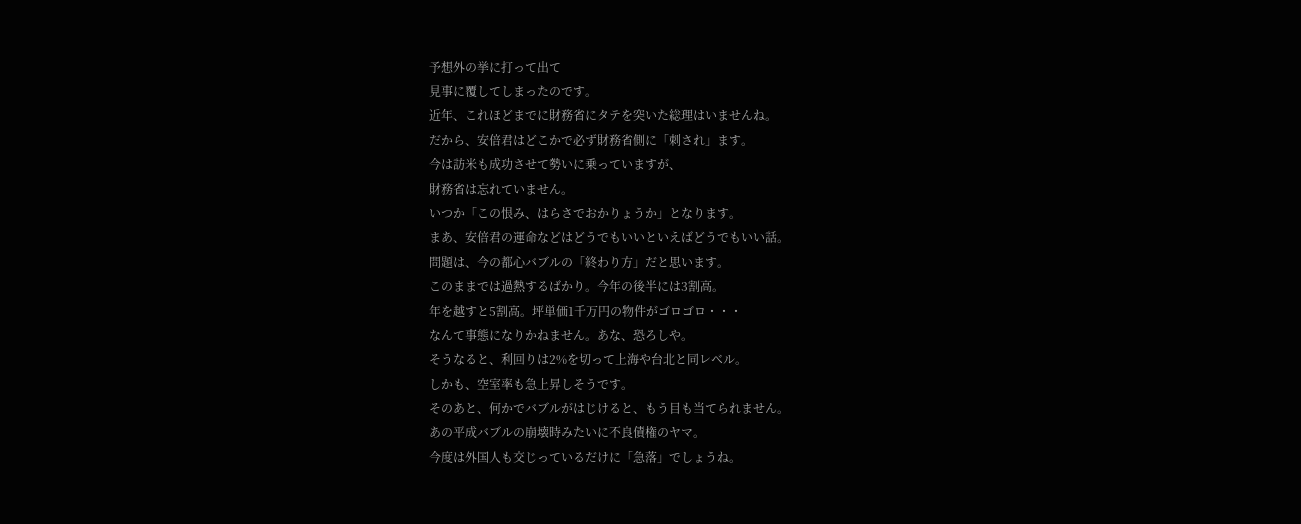予想外の挙に打って出て
見事に覆してしまったのです。
近年、これほどまでに財務省にタテを突いた総理はいませんね。
だから、安倍君はどこかで必ず財務省側に「刺され」ます。
今は訪米も成功させて勢いに乗っていますが、
財務省は忘れていません。
いつか「この恨み、はらさでおかりょうか」となります。
まあ、安倍君の運命などはどうでもいいといえばどうでもいい話。
問題は、今の都心バブルの「終わり方」だと思います。
このままでは過熱するばかり。今年の後半には3割高。
年を越すと5割高。坪単価1千万円の物件がゴロゴロ・・・
なんて事態になりかねません。あな、恐ろしや。
そうなると、利回りは2%を切って上海や台北と同レベル。
しかも、空室率も急上昇しそうです。
そのあと、何かでバブルがはじけると、もう目も当てられません。
あの平成バブルの崩壊時みたいに不良債権のヤマ。
今度は外国人も交じっているだけに「急落」でしょうね。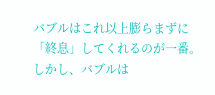バブルはこれ以上膨らまずに「終息」してくれるのが一番。
しかし、バブルは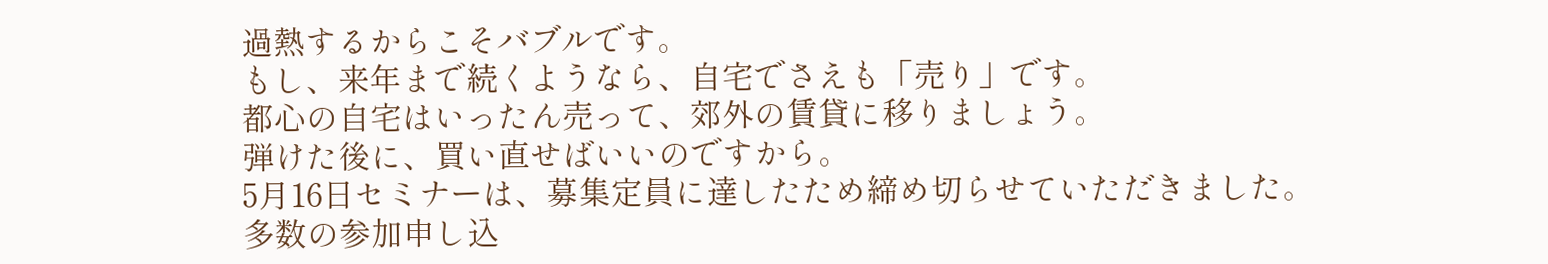過熱するからこそバブルです。
もし、来年まで続くようなら、自宅でさえも「売り」です。
都心の自宅はいったん売って、郊外の賃貸に移りましょう。
弾けた後に、買い直せばいいのですから。
5月16日セミナーは、募集定員に達したため締め切らせていただきました。
多数の参加申し込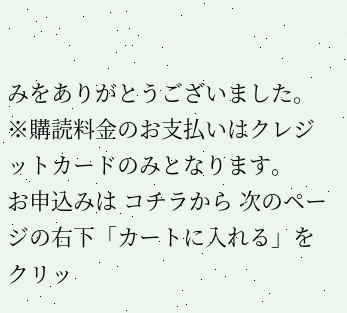みをありがとうございました。
※購読料金のお支払いはクレジットカードのみとなります。
お申込みは コチラから 次のページの右下「カートに入れる」をクリッ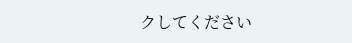クしてください